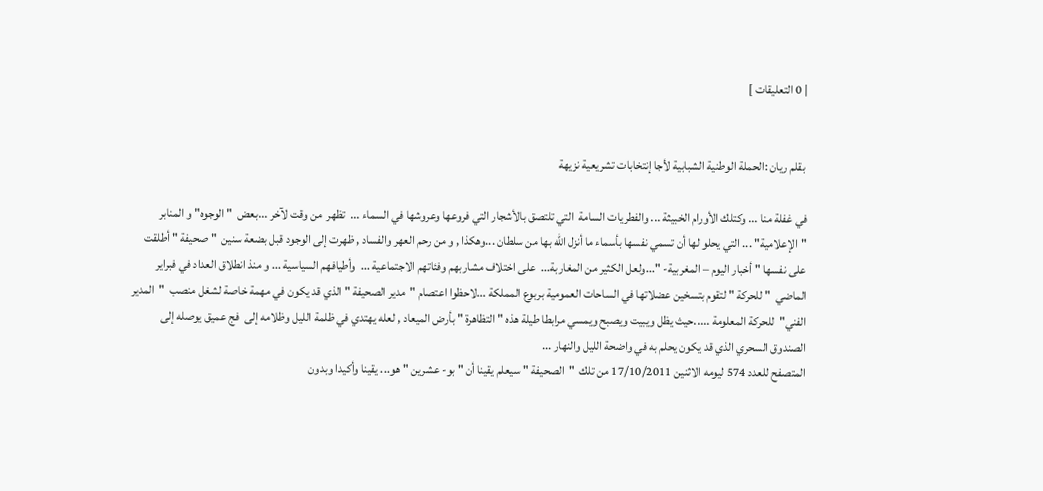| 0 التعليقات ]


 بقلم ريان :الحملة الوطنية الشبابية لأجا إنتخابات تشريعية نزيهة

في غفلة منا ... وكتلك الأورام الخبيثة ... والفطريات السامة  التي تلتصق بالأشجار التي فروعها وعروشها في السماء ...  تظهر  من وقت لآخر ...بعض  " الوجوه" و المنابر "الإعلامية" ... التي يحلو لها أن تسمي نفسها بأسماء ما أنزل الله بها من سلطان ...وهكذا , و من رحم العهر والفساد , ظهرت إلى الوجود قبل بضعة سنين  " صحيفة " أطلقت على نفسها " أخبار اليوم – المغربية- "...ولعل الكثير من المغاربة...  على اختلاف مشاربهم وفئاتهم الاجتماعية ...  وأطيافهم السياسية ... و منذ انطلاق العداد في فبراير الماضي  " للحركة " لتقوم بتسخين عضلاتها في الساحات العمومية بربوع المملكة ...لاحظوا اعتصام "مدير الصحيفة " الذي قد يكون في مهمة خاصة لشغل منصب  "المدير الفني"  للحركة المعلومة .....حيث يظل ويبيت ويصبح ويمسي مرابطا طيلة هذه " التظاهرة " بأرض الميعاد , لعله يهتدي في ظلمة الليل وظلامه إلى  فج عميق يوصله إلى الصندوق السحري الذي قد يكون يحلم به في واضحة الليل والنهار ...
المتصفح للعدد 574 ليومه الاثنين 17/10/2011 من تلك  "الصحيفة " سيعلم يقينا أن " بو- عشرين " هو... يقينا وأكيدا وبدون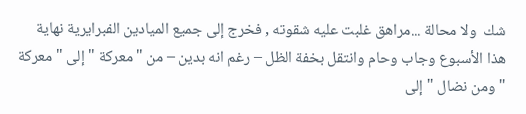شك  ولا محالة ...مراهق غلبت عليه شقوته , فخرج إلى جميع الميادين الفبرايرية نهاية هذا الأسبوع وجاب وحام وانتقل بخفة الظل – رغم انه بدين – من "معركة " إلى " معركة " ومن نضال " إلى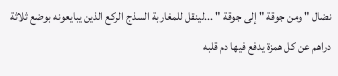نضال " ومن جوقة " إلى جوقة " ...لينقل للمغاربة السذج الركع الذين يبايعونه بوضع ثلاثة دراهم عن كل همزة يدفع فيها دم قلبه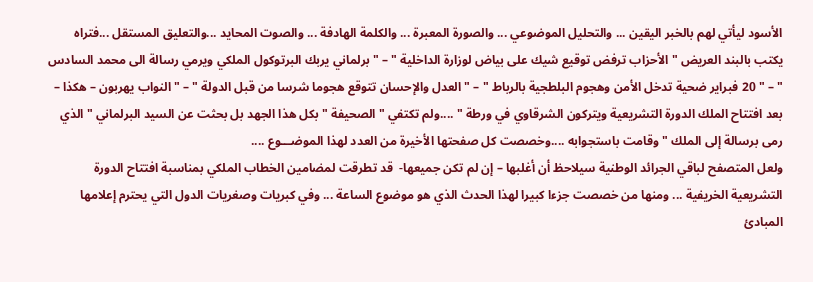الأسود ليأتي لهم بالخبر اليقين ... والتحليل الموضوعي ... والصورة المعبرة ... والكلمة الهادفة ... والصوت المحايد ...والتعليق المستقل ...فتراه يكتب بالبند العريض " الأحزاب ترفض توقيع شيك على بياض لوزارة الداخلية " – " برلماني يربك البرتوكول الملكي ويرمي رسالة الى محمد السادس " – " 20 فبراير ضحية تدخل الأمن وهجوم البلطجية بالرباط " – " العدل والإحسان تتوقع هجوما شرسا من قبل الدولة " – " النواب يهربون – هكذا – بعد افتتاح الملك الدورة التشريعية ويتركون الشرقاوي في ورطة " ....ولم تكتفي " الصحيفة " بكل هذا الجهد بل بحثت عن السيد البرلماني "الذي رمى برسالة إلى الملك " وقامت باستجوابه ....وخصصت كل صفحتها الأخيرة من العدد لهذا الموضـــوع ....
ولعل المتصفح لباقي الجرائد الوطنية سيلاحظ أن أغلبها – إن لم تكن جميعها-  قد تطرقت لمضامين الخطاب الملكي بمناسبة افتتاح الدورة التشريعية الخريفية ... ومنها من خصصت جزءا كبيرا لهذا الحدث الذي هو موضوع الساعة ... وفي كبريات وصغريات الدول التي يحترم إعلامها المبادئ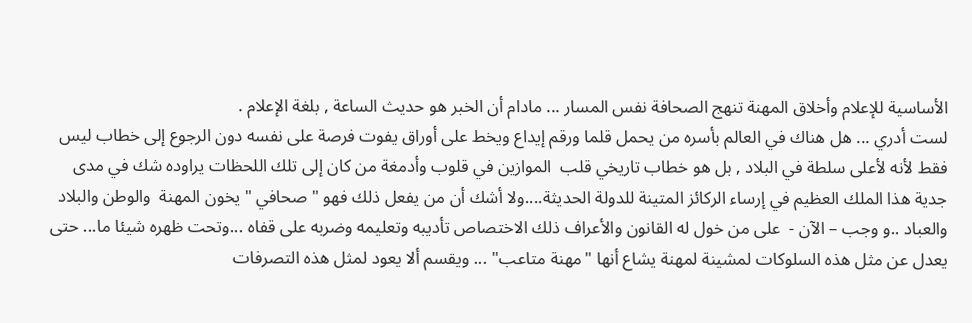الأساسية للإعلام وأخلاق المهنة تنهج الصحافة نفس المسار ... مادام أن الخبر هو حديث الساعة , بلغة الإعلام .
لست أدري ... هل هناك في العالم بأسره من يحمل قلما ورقم إيداع ويخط على أوراق يفوت فرصة على نفسه دون الرجوع إلى خطاب ليس فقط لأنه لأعلى سلطة في البلاد , بل هو خطاب تاريخي قلب  الموازين في قلوب وأدمغة من كان إلى تلك اللحظات يراوده شك في مدى جدية هذا الملك العظيم في إرساء الركائز المتينة للدولة الحديثة....ولا أشك أن من يفعل ذلك فهو " صحافي " يخون المهنة  والوطن والبلاد والعباد ..و وجب – الآن -  على من خول له القانون والأعراف ذلك الاختصاص تأديبه وتعليمه وضربه على قفاه ...وتحت ظهره شيئا ما... حتى يعدل عن مثل هذه السلوكات لمشينة لمهنة يشاع أنها "مهنة متاعب" ... ويقسم ألا يعود لمثل هذه التصرفات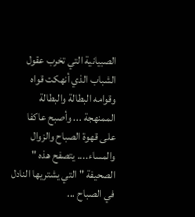الصبيانية التي تخرب عقول الشباب الذي أنهكت قواه وقوامه البطالة والبطالة الممنهجة ... وأصبح عاكفا على قهوة الصباح والزوال والمساء.... يتصفح هذه " الصحيفة " التي يشتريها النادل في الصباح ...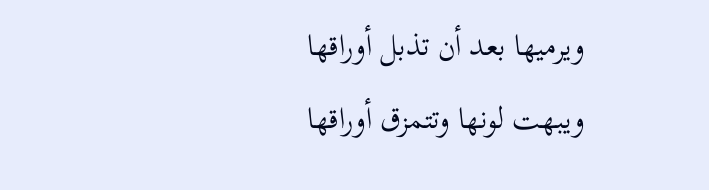ويرميها بعد أن تذبل أوراقها ويبهت لونها وتتمزق أوراقها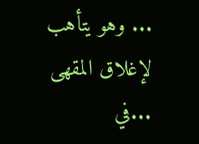... وهو يتأهب لإغلاق المقهى ...في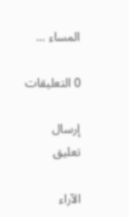المساء ...

0 التعليقات

إرسال تعليق

الآراء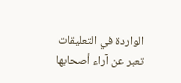الواردة في التعليقات تعبر عن آراء أصحابها